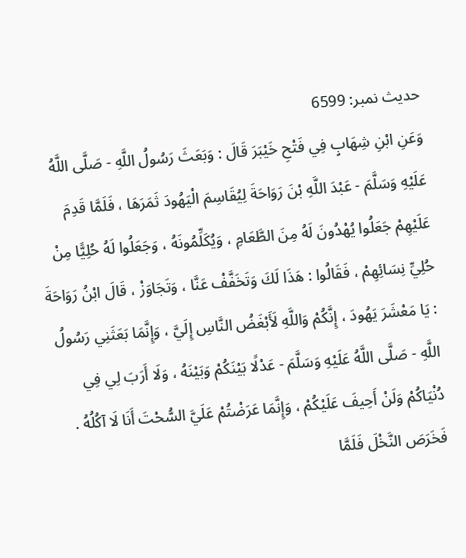حدیث نمبر: 6599
وَعَنِ ابْنِ شِهَابٍ فِي فَتْحِ خَيْبَرَ قَالَ : وَبَعَثَ رَسُولُ اللَّهِ - صَلَّى اللَّهُ عَلَيْهِ وَسَلَّمَ - عَبْدَ اللَّهِ بْنَ رَوَاحَةَ لِيُقَاسِمَ الْيَهُودَ ثَمَرَهَا ، فَلَمَّا قَدِمَ عَلَيْهِمْ جَعَلُوا يُهْدُونَ لَهُ مِنَ الطَّعَامِ ، وَيُكَلِّمُونَهُ ، وَجَعَلُوا لَهُ حُلِيًّا مِنْ حُلِيِّ نِسَائِهِمْ ، فَقَالُوا : هَذَا لَكَ وَتَخَفَّفْ عَنَّا ، وَتَجَاوَزْ ، قَالَ ابْنُ رَوَاحَةَ : يَا مَعْشَرَ يَهُودَ ، إِنَّكُمْ وَاللَّهِ لَأَبْغَضُ النَّاسِ إِلَيَّ ، وَإِنَّمَا بَعَثَنِي رَسُولُ اللَّهِ - صَلَّى اللَّهُ عَلَيْهِ وَسَلَّمَ - عَدْلًا بَيْنَكُمْ وَبَيْنَهُ ، وَلَا أَرَبَ لِي فِي دُنْيَاكُمْ وَلَنْ أَحِيفَ عَلَيْكُمْ ، وَإِنَّمَا عَرَضْتُمْ عَلَيَّ السُّحْتَ أَنَا لَا آكُلُهُ . فَخَرَصَ النَّخْلَ فَلَمَّا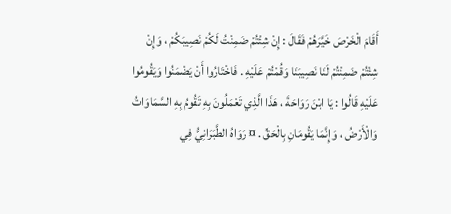أَقَامَ الْخَرْصَ خَيَّرَهُمْ فَقَالَ : إِنْ شِئْتُمْ ضَمِنْتُ لَكُمْ نَصِيبَكُمْ ، وَإِنْ شِئْتُمْ ضَمِنْتُمْ لَنَا نَصِيبَنَا وَقُمْتُمْ عَلَيْهِ . فَاخْتَارُوا أَنْ يَضْمَنُوا وَيَقُومُوا عَلَيْهِ قَالُوا : يَا ابْنَ رَوَاحَةَ ، هَذَا الَّذِي تَعْمَلُونَ بِهِ تَقُومُ بِهِ السَّمَاوَاتُ وَالْأَرْضُ ، وَإِنَّمَا يَقُومَانِ بِالْحَقِّ . ¤ رَوَاهُ الطَّبَرَانِيُّ فِي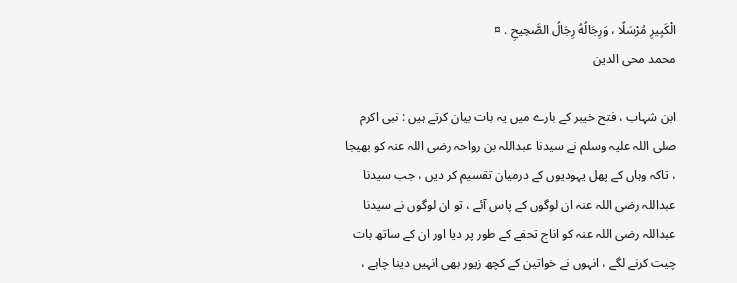الْكَبِيرِ مُرْسَلًا ، وَرِجَالُهُ رِجَالُ الصَّحِيحِ . ¤
محمد محی الدین

ابن شہاب ، فتح خیبر کے بارے میں یہ بات بیان کرتے ہیں : نبی اکرم صلی اللہ علیہ وسلم نے سیدنا عبداللہ بن رواحہ رضی اللہ عنہ کو بھیجا ، تاکہ وہاں کے پھل یہودیوں کے درمیان تقسیم کر دیں ، جب سیدنا عبداللہ رضی اللہ عنہ ان لوگوں کے پاس آئے ، تو ان لوگوں نے سیدنا عبداللہ رضی اللہ عنہ کو اناج تحفے کے طور پر دیا اور ان کے ساتھ بات چیت کرنے لگے ، انہوں نے خواتین کے کچھ زیور بھی انہیں دینا چاہے ،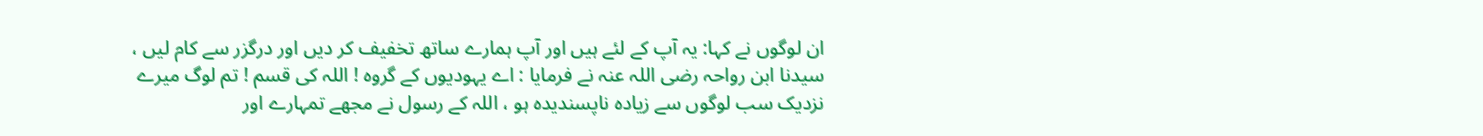ان لوگوں نے کہا: یہ آپ کے لئے ہیں اور آپ ہمارے ساتھ تخفیف کر دیں اور درگزر سے کام لیں ، سیدنا ابن رواحہ رضی اللہ عنہ نے فرمایا : اے یہودیوں کے گروہ ! اللہ کی قسم ! تم لوگ میرے نزدیک سب لوگوں سے زیادہ ناپسندیدہ ہو ، اللہ کے رسول نے مجھے تمہارے اور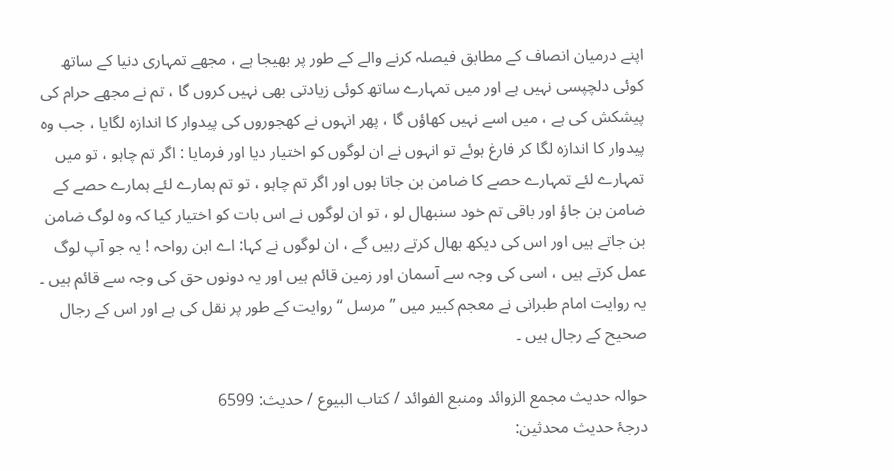اپنے درمیان انصاف کے مطابق فیصلہ کرنے والے کے طور پر بھیجا ہے ، مجھے تمہاری دنیا کے ساتھ کوئی دلچپسی نہیں ہے اور میں تمہارے ساتھ کوئی زیادتی بھی نہیں کروں گا ، تم نے مجھے حرام کی پیشکش کی ہے ، میں اسے نہیں کھاؤں گا ، پھر انہوں نے کھجوروں کی پیدوار کا اندازہ لگایا ، جب وہ پیدوار کا اندازہ لگا کر فارغ ہوئے تو انہوں نے ان لوگوں کو اختیار دیا اور فرمایا : اگر تم چاہو ، تو میں تمہارے لئے تمہارے حصے کا ضامن بن جاتا ہوں اور اگر تم چاہو ، تو تم ہمارے لئے ہمارے حصے کے ضامن بن جاؤ اور باقی تم خود سنبھال لو ، تو ان لوگوں نے اس بات کو اختیار کیا کہ وہ لوگ ضامن بن جاتے ہیں اور اس کی دیکھ بھال کرتے رہیں گے ، ان لوگوں نے کہا: اے ابن رواحہ ! یہ جو آپ لوگ عمل کرتے ہیں ، اسی کی وجہ سے آسمان اور زمین قائم ہیں اور یہ دونوں حق کی وجہ سے قائم ہیں ۔
یہ روایت امام طبرانی نے معجم کبیر میں ” مرسل “ روایت کے طور پر نقل کی ہے اور اس کے رجال صحیح کے رجال ہیں ۔

حوالہ حدیث مجمع الزوائد ومنبع الفوائد / كتاب البيوع / حدیث: 6599
درجۂ حدیث محدثین: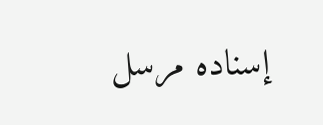إسناده مرسل